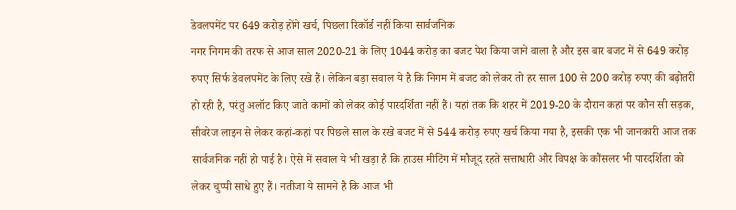डेवलपमेंट पर 649 करोड़ होंगे खर्च, पिछला रिकॉर्ड नहीं किया सार्वजनिक
नगर निगम की तरफ से आज साल 2020-21 के लिए 1044 करोड़ का बजट पेश किया जाने वाला है और इस बार बजट में से 649 करोड़ रुपए सिर्फ डेवलपमेंट के लिए रखे हैं। लेकिन बड़ा सवाल ये है कि निगम में बजट को लेकर तो हर साल 100 से 200 करोड़ रुपए की बढ़ोतरी हो रही है, परंतु अलॉट किए जाते कामों को लेकर कोई पारदर्शिता नहीं हैं। यहां तक कि शहर में 2019-20 के दौरान कहां पर कौन सी सड़क, सीवरेज लाइन से लेकर कहां-कहां पर पिछले साल के रखे बजट में से 544 करोड़ रुपए खर्च किया गया है, इसकी एक भी जानकारी आज तक सार्वजनिक नहीं हो पाई है। ऐसे में सवाल ये भी खड़ा है कि हाउस मीटिंग में मौजूद रहते सत्ताधारी और विपक्ष के कौंसलर भी पारदर्शिता को लेकर चुप्पी साधे हुए हैं। नतीजा ये सामने है कि आज भी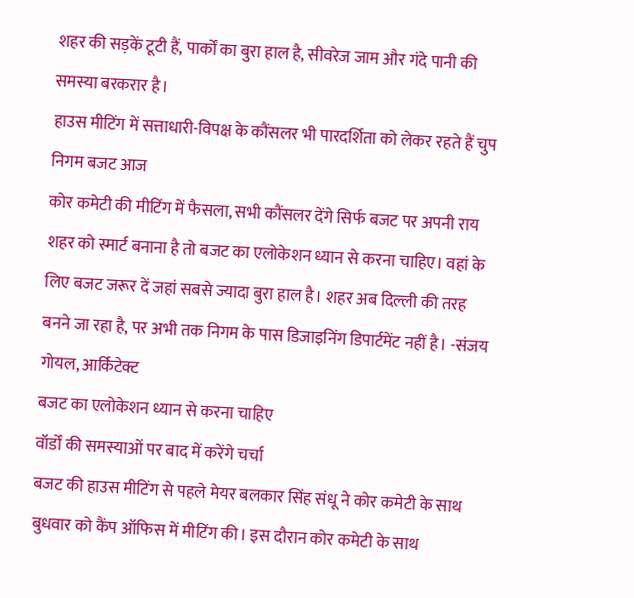शहर की सड़कें टूटी हैं, पार्कों का बुरा हाल है, सीवरेज जाम और गंदे पानी की समस्या बरकरार है।
हाउस मीटिंग में सत्ताधारी-विपक्ष के कौंसलर भी पारदर्शिता को लेकर रहते हैं चुप
निगम बजट आज
कोर कमेटी की मीटिंग में फैसला, सभी कौंसलर देंगे सिर्फ बजट पर अपनी राय
शहर को स्मार्ट बनाना है तो बजट का एलोकेशन ध्यान से करना चाहिए। वहां के लिए बजट जरूर दें जहां सबसे ज्यादा बुरा हाल है। शहर अब दिल्ली की तरह बनने जा रहा है, पर अभी तक निगम के पास डिजाइनिंग डिपार्टमेंट नहीं है। -संजय गोयल, आर्किटेक्ट
बजट का एलोकेशन ध्यान से करना चाहिए
वॉर्डों की समस्याओं पर बाद में करेंगे चर्चा
बजट की हाउस मीटिंग से पहले मेयर बलकार सिंह संधू ने कोर कमेटी के साथ बुधवार को कैंप ऑफिस में मीटिंग की। इस दौरान कोर कमेटी के साथ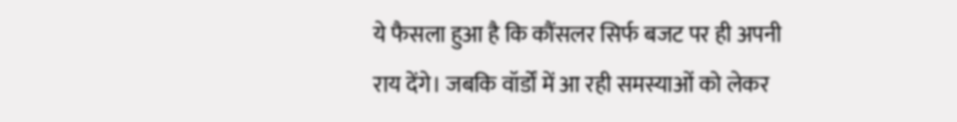ये फैसला हुआ है कि कौंसलर सिर्फ बजट पर ही अपनी राय देंगे। जबकि वॉर्डों में आ रही समस्याओं को लेकर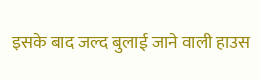इसके बाद जल्द बुलाई जाने वाली हाउस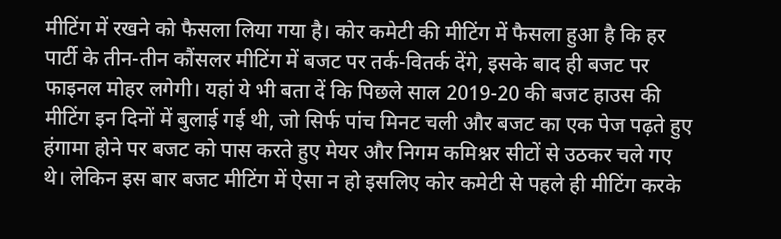मीटिंग में रखने को फैसला लिया गया है। कोर कमेटी की मीटिंग में फैसला हुआ है कि हर पार्टी के तीन-तीन कौंसलर मीटिंग में बजट पर तर्क-वितर्क देंगे, इसके बाद ही बजट पर फाइनल मोहर लगेगी। यहां ये भी बता दें कि पिछले साल 2019-20 की बजट हाउस की मीटिंग इन दिनों में बुलाई गई थी, जो सिर्फ पांच मिनट चली और बजट का एक पेज पढ़ते हुए हंगामा होने पर बजट को पास करते हुए मेयर और निगम कमिश्नर सीटों से उठकर चले गए थे। लेकिन इस बार बजट मीटिंग में ऐसा न हो इसलिए कोर कमेटी से पहले ही मीटिंग करके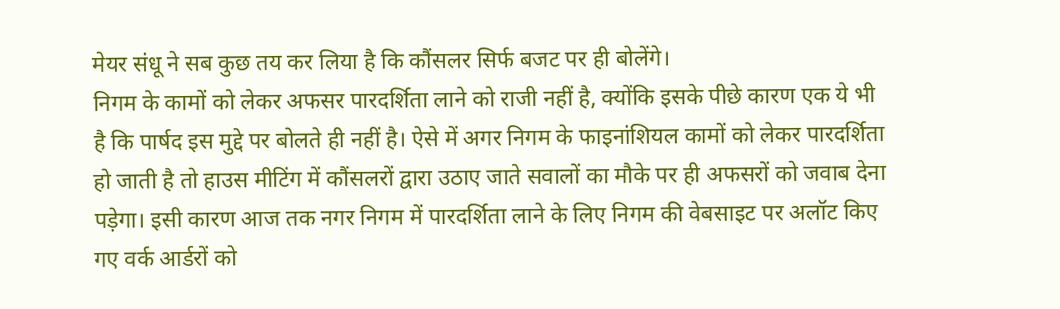मेयर संधू ने सब कुछ तय कर लिया है कि कौंसलर सिर्फ बजट पर ही बोलेंगे।
निगम के कामों को लेकर अफसर पारदर्शिता लाने को राजी नहीं है, क्योंकि इसके पीछे कारण एक ये भी है कि पार्षद इस मुद्दे पर बोलते ही नहीं है। ऐसे में अगर निगम के फाइनांशियल कामों को लेकर पारदर्शिता हो जाती है तो हाउस मीटिंग में कौंसलरों द्वारा उठाए जाते सवालों का मौके पर ही अफसरों को जवाब देना पड़ेगा। इसी कारण आज तक नगर निगम में पारदर्शिता लाने के लिए निगम की वेबसाइट पर अलॉट किए गए वर्क आर्डरों को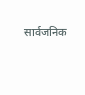सार्वजनिक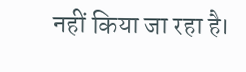नहीं किया जा रहा है।